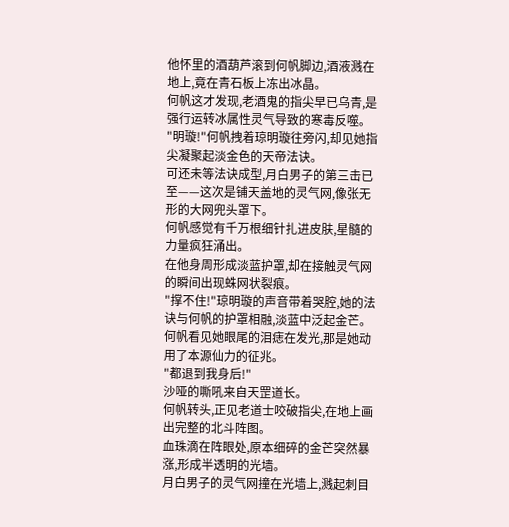他怀里的酒葫芦滚到何帆脚边,酒液溅在地上,竟在青石板上冻出冰晶。
何帆这才发现,老酒鬼的指尖早已乌青,是强行运转冰属性灵气导致的寒毒反噬。
"明璇!"何帆拽着琼明璇往旁闪,却见她指尖凝聚起淡金色的天帝法诀。
可还未等法诀成型,月白男子的第三击已至——这次是铺天盖地的灵气网,像张无形的大网兜头罩下。
何帆感觉有千万根细针扎进皮肤,星髓的力量疯狂涌出。
在他身周形成淡蓝护罩,却在接触灵气网的瞬间出现蛛网状裂痕。
"撑不住!"琼明璇的声音带着哭腔,她的法诀与何帆的护罩相融,淡蓝中泛起金芒。
何帆看见她眼尾的泪痣在发光,那是她动用了本源仙力的征兆。
"都退到我身后!"
沙哑的嘶吼来自天罡道长。
何帆转头,正见老道士咬破指尖,在地上画出完整的北斗阵图。
血珠滴在阵眼处,原本细碎的金芒突然暴涨,形成半透明的光墙。
月白男子的灵气网撞在光墙上,溅起刺目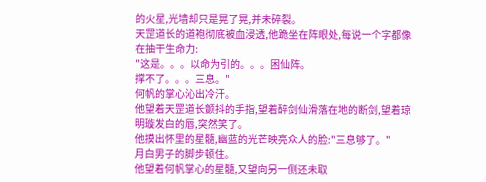的火星,光墙却只是晃了晃,并未碎裂。
天罡道长的道袍彻底被血浸透,他跪坐在阵眼处,每说一个字都像在抽干生命力:
"这是。。。以命为引的。。。困仙阵。
撑不了。。。三息。"
何帆的掌心沁出冷汗。
他望着天罡道长颤抖的手指,望着醉剑仙滑落在地的断剑,望着琼明璇发白的唇,突然笑了。
他摸出怀里的星髓,幽蓝的光芒映亮众人的脸:"三息够了。"
月白男子的脚步顿住。
他望着何帆掌心的星髓,又望向另一侧还未取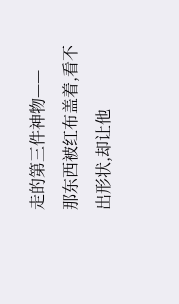走的第三件神物——
那东西被红布盖着,看不出形状,却让他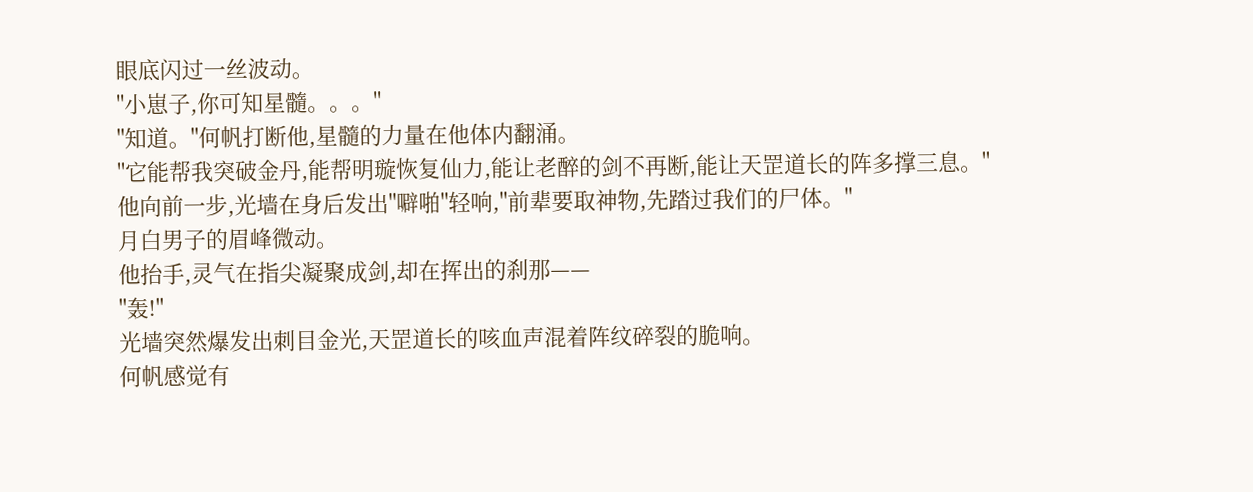眼底闪过一丝波动。
"小崽子,你可知星髓。。。"
"知道。"何帆打断他,星髓的力量在他体内翻涌。
"它能帮我突破金丹,能帮明璇恢复仙力,能让老醉的剑不再断,能让天罡道长的阵多撑三息。"
他向前一步,光墙在身后发出"噼啪"轻响,"前辈要取神物,先踏过我们的尸体。"
月白男子的眉峰微动。
他抬手,灵气在指尖凝聚成剑,却在挥出的刹那——
"轰!"
光墙突然爆发出刺目金光,天罡道长的咳血声混着阵纹碎裂的脆响。
何帆感觉有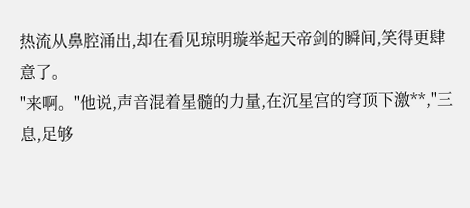热流从鼻腔涌出,却在看见琼明璇举起天帝剑的瞬间,笑得更肆意了。
"来啊。"他说,声音混着星髓的力量,在沉星宫的穹顶下激**,"三息,足够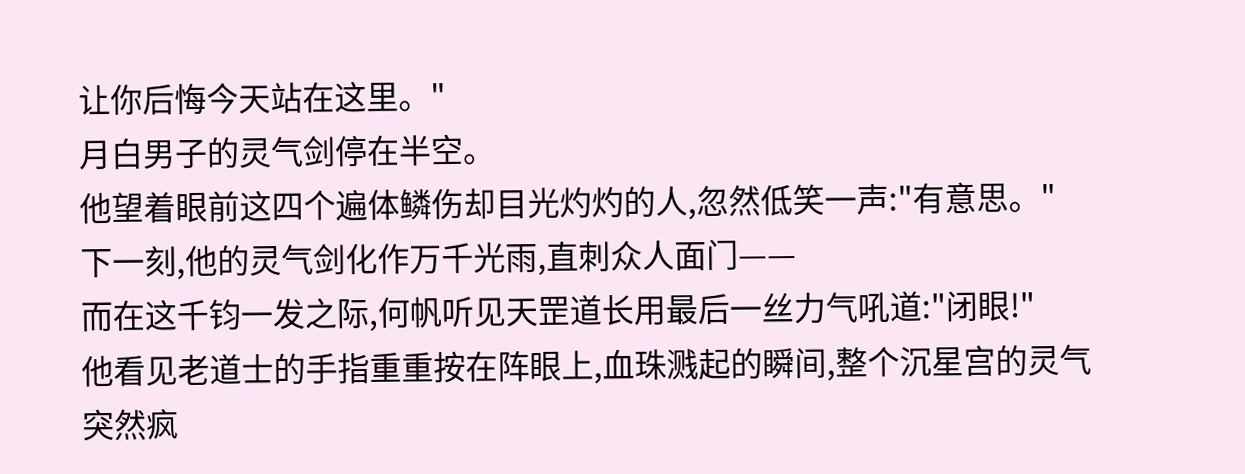让你后悔今天站在这里。"
月白男子的灵气剑停在半空。
他望着眼前这四个遍体鳞伤却目光灼灼的人,忽然低笑一声:"有意思。"
下一刻,他的灵气剑化作万千光雨,直刺众人面门——
而在这千钧一发之际,何帆听见天罡道长用最后一丝力气吼道:"闭眼!"
他看见老道士的手指重重按在阵眼上,血珠溅起的瞬间,整个沉星宫的灵气突然疯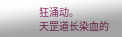狂涌动。
天罡道长染血的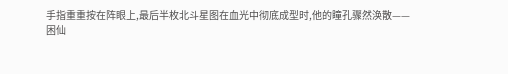手指重重按在阵眼上,最后半枚北斗星图在血光中彻底成型时,他的瞳孔骤然涣散——
困仙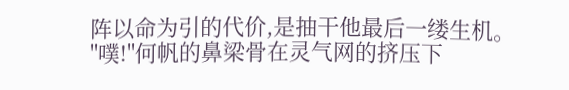阵以命为引的代价,是抽干他最后一缕生机。
"噗!"何帆的鼻梁骨在灵气网的挤压下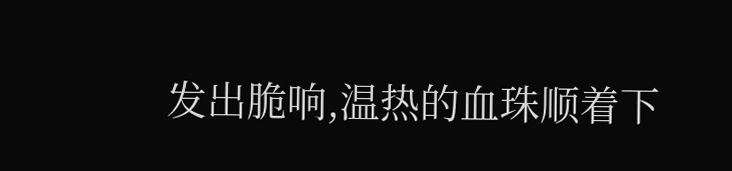发出脆响,温热的血珠顺着下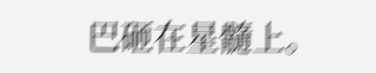巴砸在星髓上。